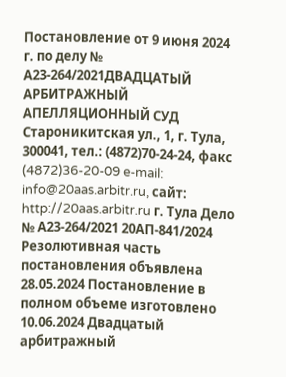Постановление от 9 июня 2024 г. по делу № А23-264/2021ДВАДЦАТЫЙ АРБИТРАЖНЫЙ АПЕЛЛЯЦИОННЫЙ СУД Староникитская ул., 1, г. Тула, 300041, тел.: (4872)70-24-24, факс (4872)36-20-09 e-mail: info@20aas.arbitr.ru, сайт: http://20aas.arbitr.ru г. Тула Дело № А23-264/2021 20АП-841/2024 Резолютивная часть постановления объявлена 28.05.2024 Постановление в полном объеме изготовлено 10.06.2024 Двадцатый арбитражный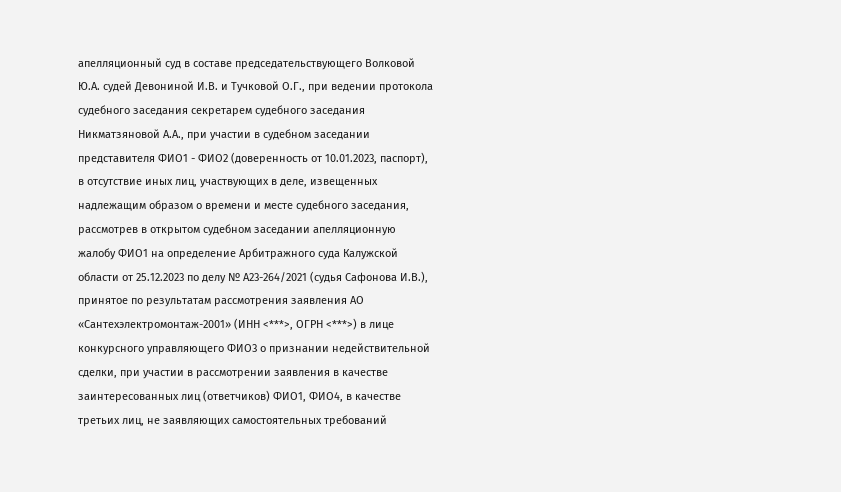апелляционный суд в составе председательствующего Волковой Ю.А. судей Девониной И.В. и Тучковой О.Г., при ведении протокола судебного заседания секретарем судебного заседания Никматзяновой А.А., при участии в судебном заседании представителя ФИО1 - ФИО2 (доверенность от 10.01.2023, паспорт), в отсутствие иных лиц, участвующих в деле, извещенных надлежащим образом о времени и месте судебного заседания, рассмотрев в открытом судебном заседании апелляционную жалобу ФИО1 на определение Арбитражного суда Калужской области от 25.12.2023 по делу № А23-264/2021 (судья Сафонова И.В.), принятое по результатам рассмотрения заявления АО «Сантехэлектромонтаж-2001» (ИНН <***>, ОГРН <***>) в лице конкурсного управляющего ФИО3 о признании недействительной сделки, при участии в рассмотрении заявления в качестве заинтересованных лиц (ответчиков) ФИО1, ФИО4, в качестве третьих лиц, не заявляющих самостоятельных требований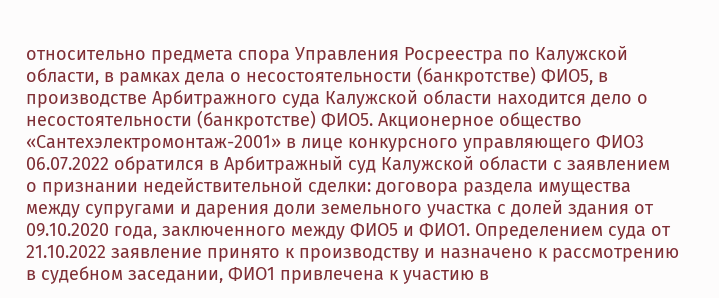относительно предмета спора Управления Росреестра по Калужской области, в рамках дела о несостоятельности (банкротстве) ФИО5, в производстве Арбитражного суда Калужской области находится дело о несостоятельности (банкротстве) ФИО5. Акционерное общество «Сантехэлектромонтаж-2001» в лице конкурсного управляющего ФИО3 06.07.2022 обратился в Арбитражный суд Калужской области с заявлением о признании недействительной сделки: договора раздела имущества между супругами и дарения доли земельного участка с долей здания от 09.10.2020 года, заключенного между ФИО5 и ФИО1. Определением суда от 21.10.2022 заявление принято к производству и назначено к рассмотрению в судебном заседании, ФИО1 привлечена к участию в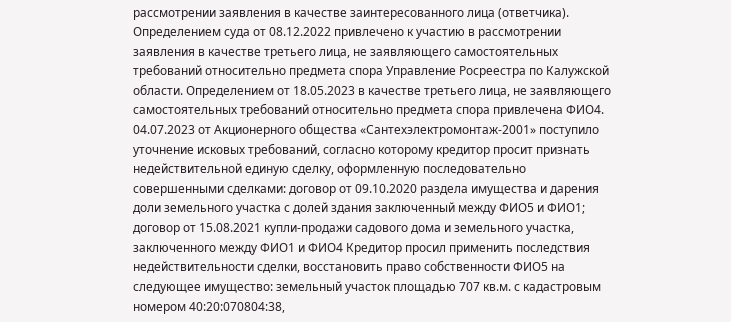рассмотрении заявления в качестве заинтересованного лица (ответчика). Определением суда от 08.12.2022 привлечено к участию в рассмотрении заявления в качестве третьего лица, не заявляющего самостоятельных требований относительно предмета спора Управление Росреестра по Калужской области. Определением от 18.05.2023 в качестве третьего лица, не заявляющего самостоятельных требований относительно предмета спора привлечена ФИО4. 04.07.2023 от Акционерного общества «Сантехэлектромонтаж-2001» поступило уточнение исковых требований, согласно которому кредитор просит признать недействительной единую сделку, оформленную последовательно совершенными сделками: договор от 09.10.2020 раздела имущества и дарения доли земельного участка с долей здания заключенный между ФИО5 и ФИО1; договор от 15.08.2021 купли-продажи садового дома и земельного участка, заключенного между ФИО1 и ФИО4 Кредитор просил применить последствия недействительности сделки, восстановить право собственности ФИО5 на следующее имущество: земельный участок площадью 707 кв.м. с кадастровым номером 40:20:070804:38,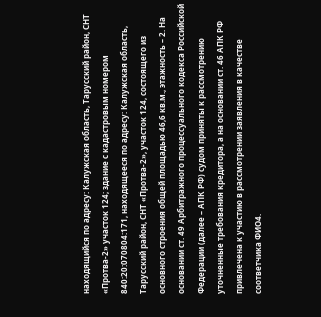находящийся по адресу: Калужская область, Тарусский район, СНТ «Протва-2» участок 124; здание с кадастровым номером 840:20:070804:171, находящееся по адресу: Калужская область, Тарусский район, СНТ «Протва-2», участок 124, состоящего из основного строения общей площадью 46,6 кв.м., этажность – 2. На основании ст. 49 Арбитражного процессуального кодекса Российской Федерации (далее – АПК РФ) судом приняты к рассмотрению уточненные требования кредитора, а на основании ст. 46 АПК РФ привлечена к участию в рассмотрении заявления в качестве соответчика ФИО4.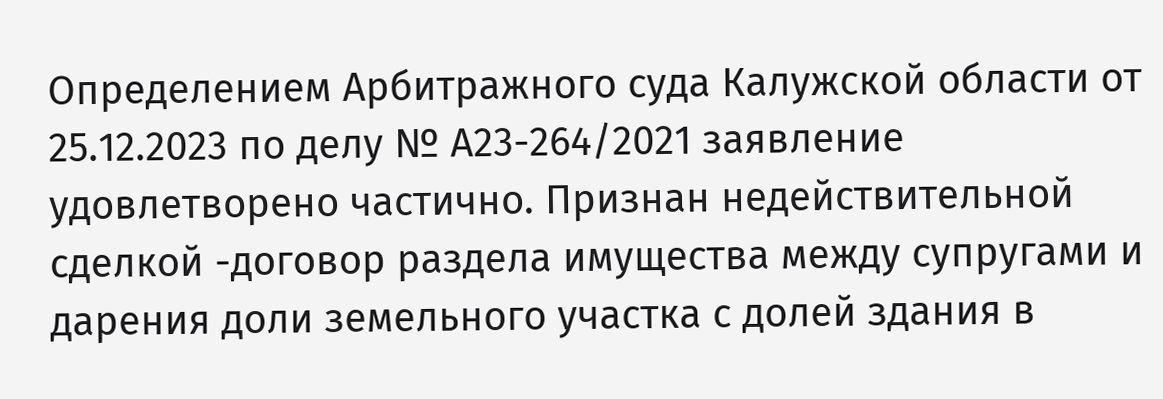Определением Арбитражного суда Калужской области от 25.12.2023 по делу № А23-264/2021 заявление удовлетворено частично. Признан недействительной сделкой -договор раздела имущества между супругами и дарения доли земельного участка с долей здания в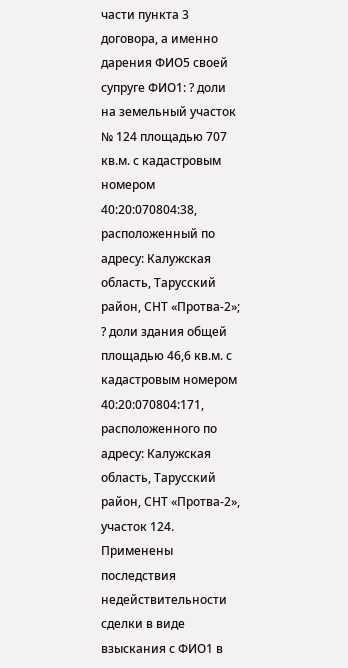части пункта 3 договора, а именно дарения ФИО5 своей супруге ФИО1: ? доли на земельный участок № 124 площадью 707 кв.м. с кадастровым номером 40:20:070804:38, расположенный по адресу: Калужская область, Тарусский район, СНТ «Протва-2»; ? доли здания общей площадью 46,6 кв.м. с кадастровым номером 40:20:070804:171, расположенного по адресу: Калужская область, Тарусский район, СНТ «Протва-2», участок 124. Применены последствия недействительности сделки в виде взыскания с ФИО1 в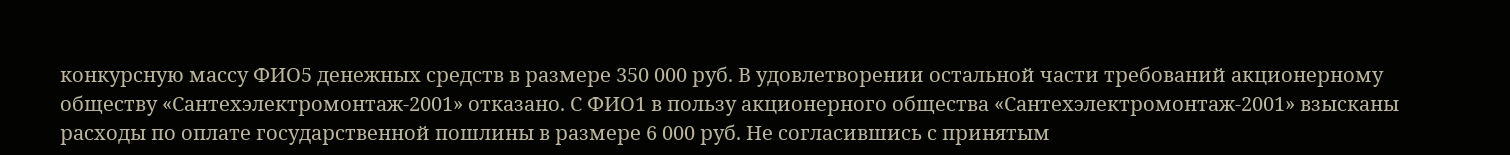конкурсную массу ФИО5 денежных средств в размере 350 000 руб. В удовлетворении остальной части требований акционерному обществу «Сантехэлектромонтаж-2001» отказано. С ФИО1 в пользу акционерного общества «Сантехэлектромонтаж-2001» взысканы расходы по оплате государственной пошлины в размере 6 000 руб. Не согласившись с принятым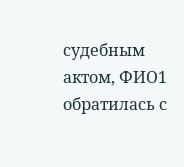судебным актом, ФИО1 обратилась с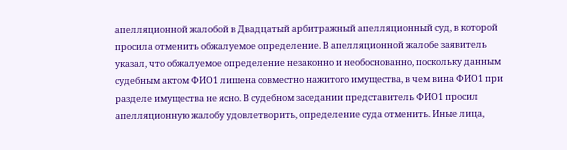апелляционной жалобой в Двадцатый арбитражный апелляционный суд, в которой просила отменить обжалуемое определение. В апелляционной жалобе заявитель указал, что обжалуемое определение незаконно и необоснованно, поскольку данным судебным актом ФИО1 лишена совместно нажитого имущества, в чем вина ФИО1 при разделе имущества не ясно. В судебном заседании представитель ФИО1 просил апелляционную жалобу удовлетворить, определение суда отменить. Иные лица,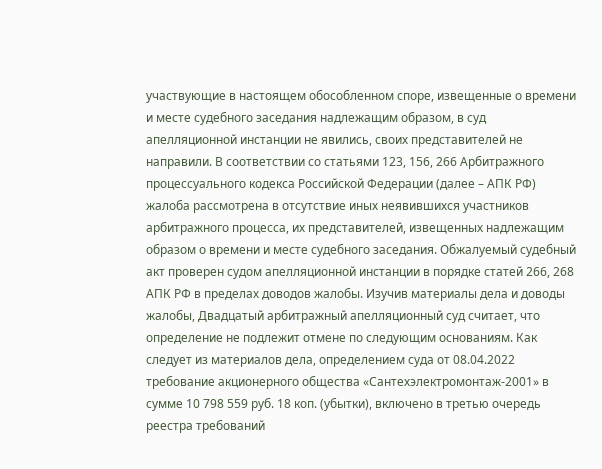участвующие в настоящем обособленном споре, извещенные о времени и месте судебного заседания надлежащим образом, в суд апелляционной инстанции не явились, своих представителей не направили. В соответствии со статьями 123, 156, 266 Арбитражного процессуального кодекса Российской Федерации (далее – АПК РФ) жалоба рассмотрена в отсутствие иных неявившихся участников арбитражного процесса, их представителей, извещенных надлежащим образом о времени и месте судебного заседания. Обжалуемый судебный акт проверен судом апелляционной инстанции в порядке статей 266, 268 АПК РФ в пределах доводов жалобы. Изучив материалы дела и доводы жалобы, Двадцатый арбитражный апелляционный суд считает, что определение не подлежит отмене по следующим основаниям. Как следует из материалов дела, определением суда от 08.04.2022 требование акционерного общества «Сантехэлектромонтаж-2001» в сумме 10 798 559 руб. 18 коп. (убытки), включено в третью очередь реестра требований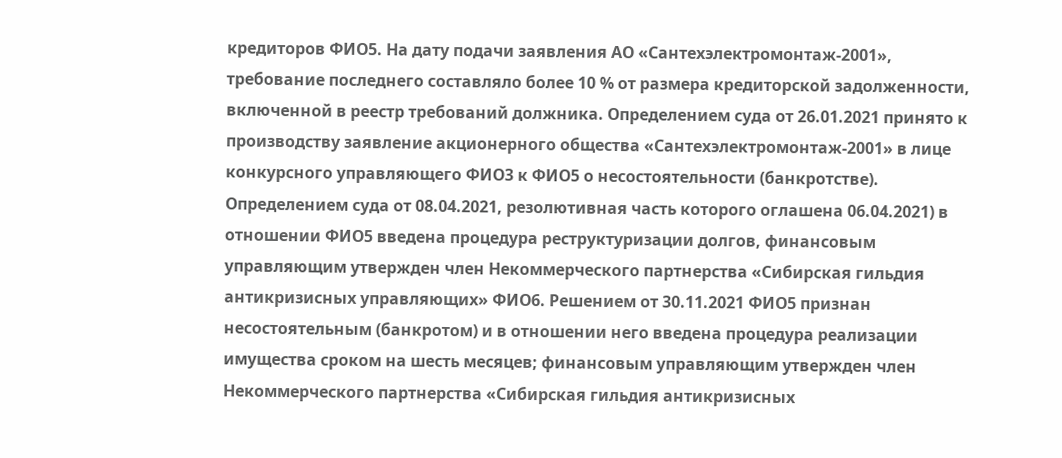кредиторов ФИО5. На дату подачи заявления АО «Сантехэлектромонтаж-2001», требование последнего составляло более 10 % от размера кредиторской задолженности, включенной в реестр требований должника. Определением суда от 26.01.2021 принято к производству заявление акционерного общества «Сантехэлектромонтаж-2001» в лице конкурсного управляющего ФИО3 к ФИО5 о несостоятельности (банкротстве). Определением суда от 08.04.2021, резолютивная часть которого оглашена 06.04.2021) в отношении ФИО5 введена процедура реструктуризации долгов, финансовым управляющим утвержден член Некоммерческого партнерства «Сибирская гильдия антикризисных управляющих» ФИО6. Решением от 30.11.2021 ФИО5 признан несостоятельным (банкротом) и в отношении него введена процедура реализации имущества сроком на шесть месяцев; финансовым управляющим утвержден член Некоммерческого партнерства «Сибирская гильдия антикризисных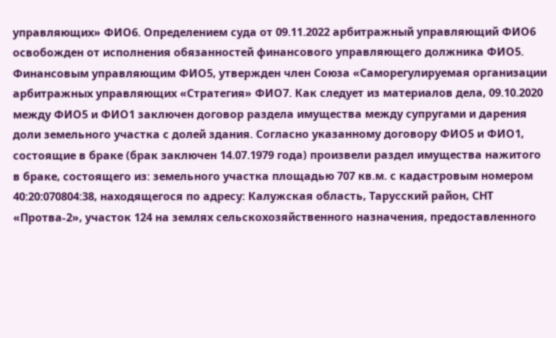управляющих» ФИО6. Определением суда от 09.11.2022 арбитражный управляющий ФИО6 освобожден от исполнения обязанностей финансового управляющего должника ФИО5. Финансовым управляющим ФИО5, утвержден член Союза «Саморегулируемая организации арбитражных управляющих «Стратегия» ФИО7. Как следует из материалов дела, 09.10.2020 между ФИО5 и ФИО1 заключен договор раздела имущества между супругами и дарения доли земельного участка с долей здания. Согласно указанному договору ФИО5 и ФИО1, состоящие в браке (брак заключен 14.07.1979 года) произвели раздел имущества нажитого в браке, состоящего из: земельного участка площадью 707 кв.м. с кадастровым номером 40:20:070804:38, находящегося по адресу: Калужская область, Тарусский район, СНТ «Протва-2», участок 124 на землях сельскохозяйственного назначения, предоставленного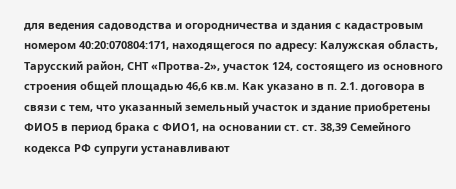для ведения садоводства и огородничества и здания с кадастровым номером 40:20:070804:171, находящегося по адресу: Калужская область, Тарусский район, СНТ «Протва-2», участок 124, состоящего из основного строения общей площадью 46,6 кв.м. Как указано в п. 2.1. договора в связи с тем, что указанный земельный участок и здание приобретены ФИО5 в период брака с ФИО1, на основании ст. ст. 38,39 Семейного кодекса РФ супруги устанавливают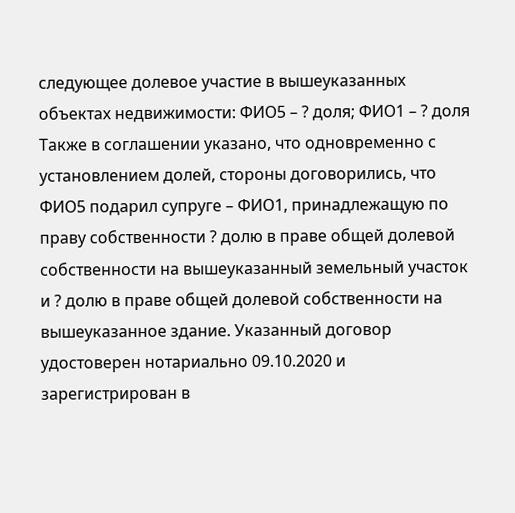следующее долевое участие в вышеуказанных объектах недвижимости: ФИО5 – ? доля; ФИО1 – ? доля Также в соглашении указано, что одновременно с установлением долей, стороны договорились, что ФИО5 подарил супруге – ФИО1, принадлежащую по праву собственности ? долю в праве общей долевой собственности на вышеуказанный земельный участок и ? долю в праве общей долевой собственности на вышеуказанное здание. Указанный договор удостоверен нотариально 09.10.2020 и зарегистрирован в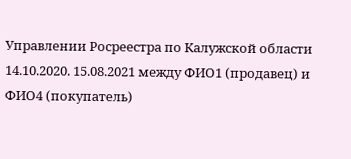Управлении Росреестра по Калужской области 14.10.2020. 15.08.2021 между ФИО1 (продавец) и ФИО4 (покупатель)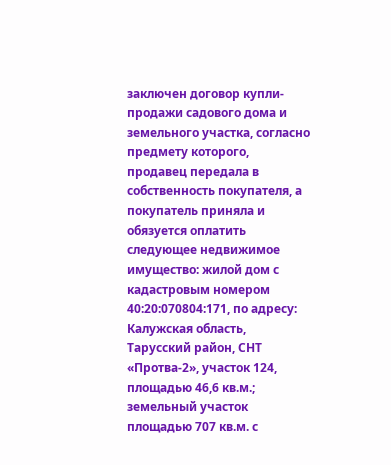заключен договор купли-продажи садового дома и земельного участка, согласно предмету которого, продавец передала в собственность покупателя, а покупатель приняла и обязуется оплатить следующее недвижимое имущество: жилой дом с кадастровым номером 40:20:070804:171, по адресу: Калужская область, Тарусский район, СНТ «Протва-2», участок 124, площадью 46,6 кв.м.; земельный участок площадью 707 кв.м. с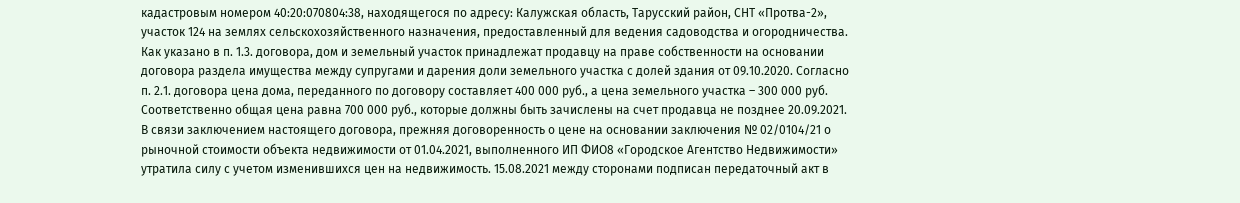кадастровым номером 40:20:070804:38, находящегося по адресу: Калужская область, Тарусский район, СНТ «Протва-2», участок 124 на землях сельскохозяйственного назначения, предоставленный для ведения садоводства и огородничества. Как указано в п. 1.3. договора, дом и земельный участок принадлежат продавцу на праве собственности на основании договора раздела имущества между супругами и дарения доли земельного участка с долей здания от 09.10.2020. Согласно п. 2.1. договора цена дома, переданного по договору составляет 400 000 руб., а цена земельного участка – 300 000 руб. Соответственно общая цена равна 700 000 руб., которые должны быть зачислены на счет продавца не позднее 20.09.2021. В связи заключением настоящего договора, прежняя договоренность о цене на основании заключения № 02/0104/21 о рыночной стоимости объекта недвижимости от 01.04.2021, выполненного ИП ФИО8 «Городское Агентство Недвижимости» утратила силу с учетом изменившихся цен на недвижимость. 15.08.2021 между сторонами подписан передаточный акт в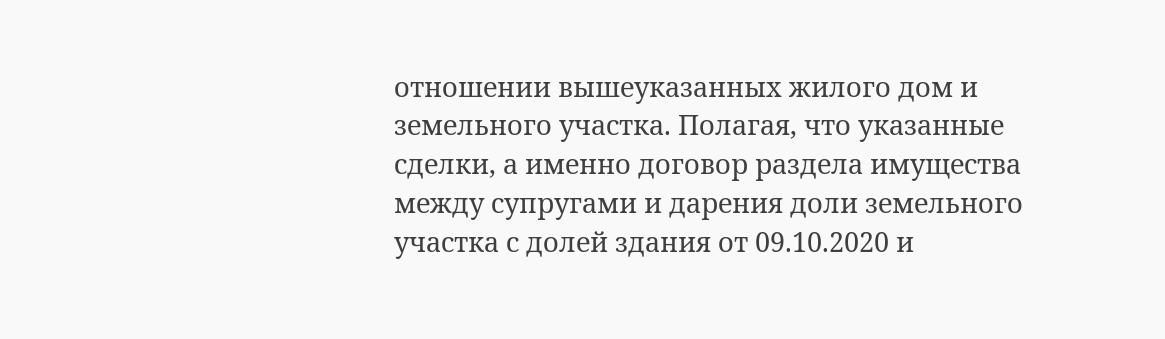отношении вышеуказанных жилого дом и земельного участка. Полагая, что указанные сделки, а именно договор раздела имущества между супругами и дарения доли земельного участка с долей здания от 09.10.2020 и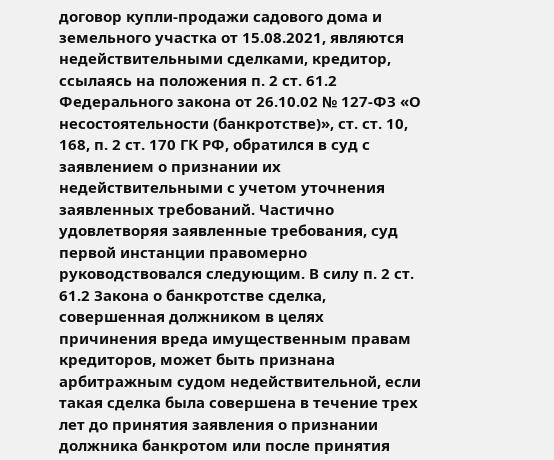договор купли-продажи садового дома и земельного участка от 15.08.2021, являются недействительными сделками, кредитор, ссылаясь на положения п. 2 ст. 61.2 Федерального закона от 26.10.02 № 127-ФЗ «О несостоятельности (банкротстве)», ст. ст. 10, 168, п. 2 ст. 170 ГК РФ, обратился в суд с заявлением о признании их недействительными с учетом уточнения заявленных требований. Частично удовлетворяя заявленные требования, суд первой инстанции правомерно руководствовался следующим. В силу п. 2 ст. 61.2 Закона о банкротстве сделка, совершенная должником в целях причинения вреда имущественным правам кредиторов, может быть признана арбитражным судом недействительной, если такая сделка была совершена в течение трех лет до принятия заявления о признании должника банкротом или после принятия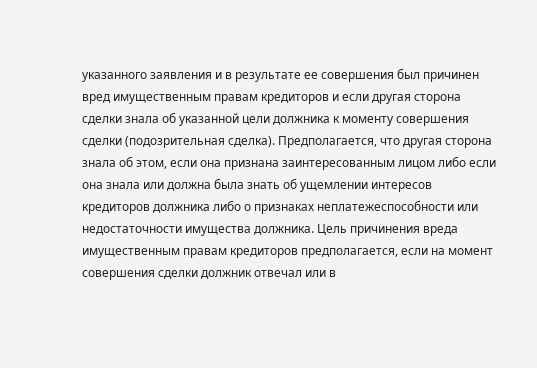указанного заявления и в результате ее совершения был причинен вред имущественным правам кредиторов и если другая сторона сделки знала об указанной цели должника к моменту совершения сделки (подозрительная сделка). Предполагается, что другая сторона знала об этом, если она признана заинтересованным лицом либо если она знала или должна была знать об ущемлении интересов кредиторов должника либо о признаках неплатежеспособности или недостаточности имущества должника. Цель причинения вреда имущественным правам кредиторов предполагается, если на момент совершения сделки должник отвечал или в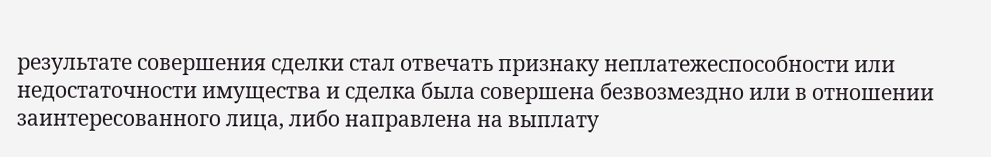результате совершения сделки стал отвечать признаку неплатежеспособности или недостаточности имущества и сделка была совершена безвозмездно или в отношении заинтересованного лица, либо направлена на выплату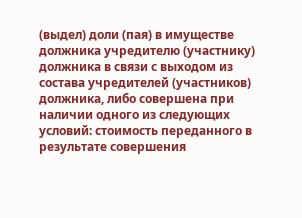(выдел) доли (пая) в имуществе должника учредителю (участнику) должника в связи с выходом из состава учредителей (участников) должника, либо совершена при наличии одного из следующих условий: стоимость переданного в результате совершения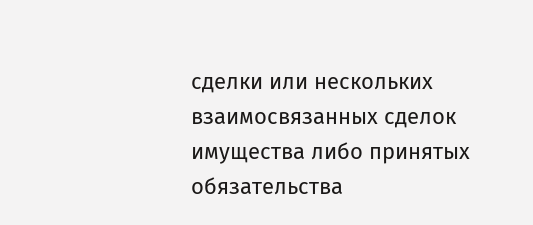сделки или нескольких взаимосвязанных сделок имущества либо принятых обязательства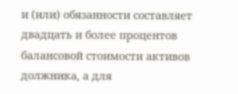и (или) обязанности составляет двадцать и более процентов балансовой стоимости активов должника, а для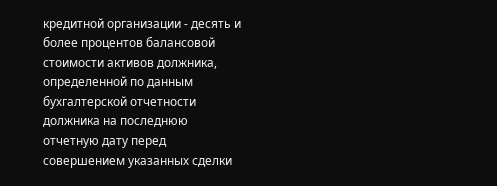кредитной организации - десять и более процентов балансовой стоимости активов должника, определенной по данным бухгалтерской отчетности должника на последнюю отчетную дату перед совершением указанных сделки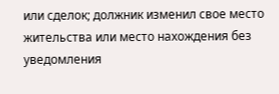или сделок; должник изменил свое место жительства или место нахождения без уведомления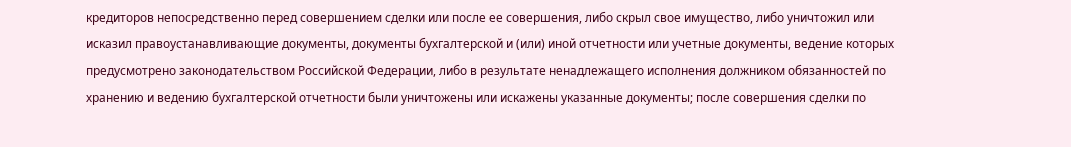кредиторов непосредственно перед совершением сделки или после ее совершения, либо скрыл свое имущество, либо уничтожил или исказил правоустанавливающие документы, документы бухгалтерской и (или) иной отчетности или учетные документы, ведение которых предусмотрено законодательством Российской Федерации, либо в результате ненадлежащего исполнения должником обязанностей по хранению и ведению бухгалтерской отчетности были уничтожены или искажены указанные документы; после совершения сделки по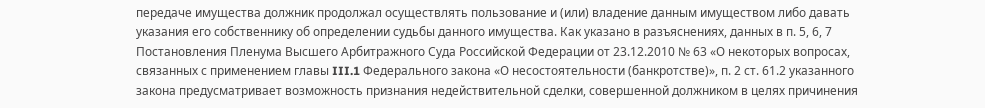передаче имущества должник продолжал осуществлять пользование и (или) владение данным имуществом либо давать указания его собственнику об определении судьбы данного имущества. Как указано в разъяснениях, данных в п. 5, 6, 7 Постановления Пленума Высшего Арбитражного Суда Российской Федерации от 23.12.2010 № 63 «О некоторых вопросах, связанных с применением главы III.1 Федерального закона «О несостоятельности (банкротстве)», п. 2 ст. 61.2 указанного закона предусматривает возможность признания недействительной сделки, совершенной должником в целях причинения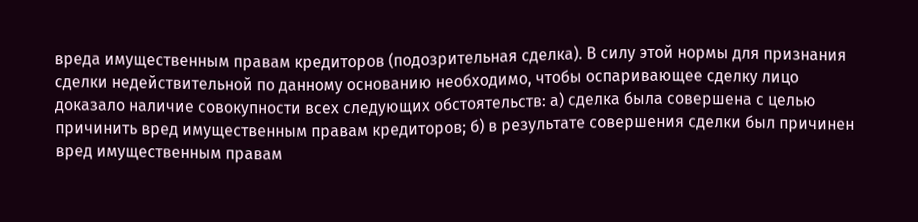вреда имущественным правам кредиторов (подозрительная сделка). В силу этой нормы для признания сделки недействительной по данному основанию необходимо, чтобы оспаривающее сделку лицо доказало наличие совокупности всех следующих обстоятельств: а) сделка была совершена с целью причинить вред имущественным правам кредиторов; б) в результате совершения сделки был причинен вред имущественным правам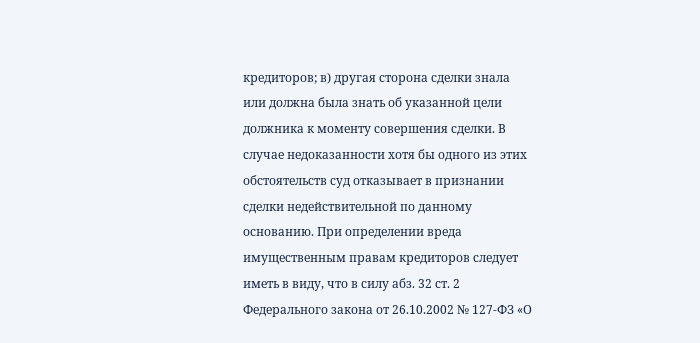кредиторов; в) другая сторона сделки знала или должна была знать об указанной цели должника к моменту совершения сделки. В случае недоказанности хотя бы одного из этих обстоятельств суд отказывает в признании сделки недействительной по данному основанию. При определении вреда имущественным правам кредиторов следует иметь в виду, что в силу абз. 32 ст. 2 Федерального закона от 26.10.2002 № 127-ФЗ «О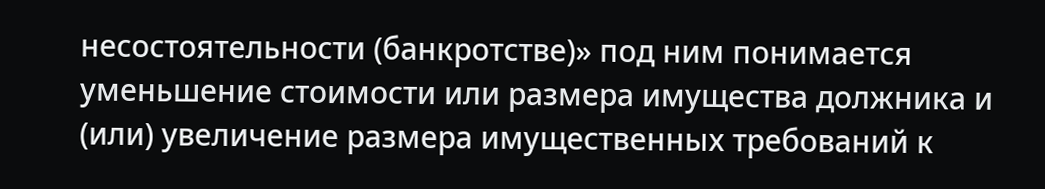несостоятельности (банкротстве)» под ним понимается уменьшение стоимости или размера имущества должника и (или) увеличение размера имущественных требований к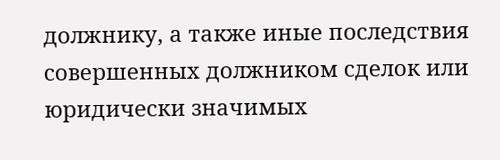должнику, а также иные последствия совершенных должником сделок или юридически значимых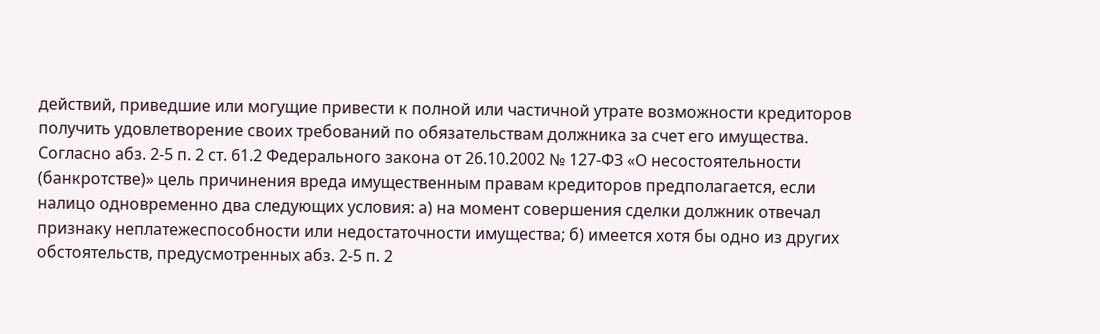действий, приведшие или могущие привести к полной или частичной утрате возможности кредиторов получить удовлетворение своих требований по обязательствам должника за счет его имущества. Согласно абз. 2-5 п. 2 ст. 61.2 Федерального закона от 26.10.2002 № 127-ФЗ «О несостоятельности (банкротстве)» цель причинения вреда имущественным правам кредиторов предполагается, если налицо одновременно два следующих условия: а) на момент совершения сделки должник отвечал признаку неплатежеспособности или недостаточности имущества; б) имеется хотя бы одно из других обстоятельств, предусмотренных абз. 2-5 п. 2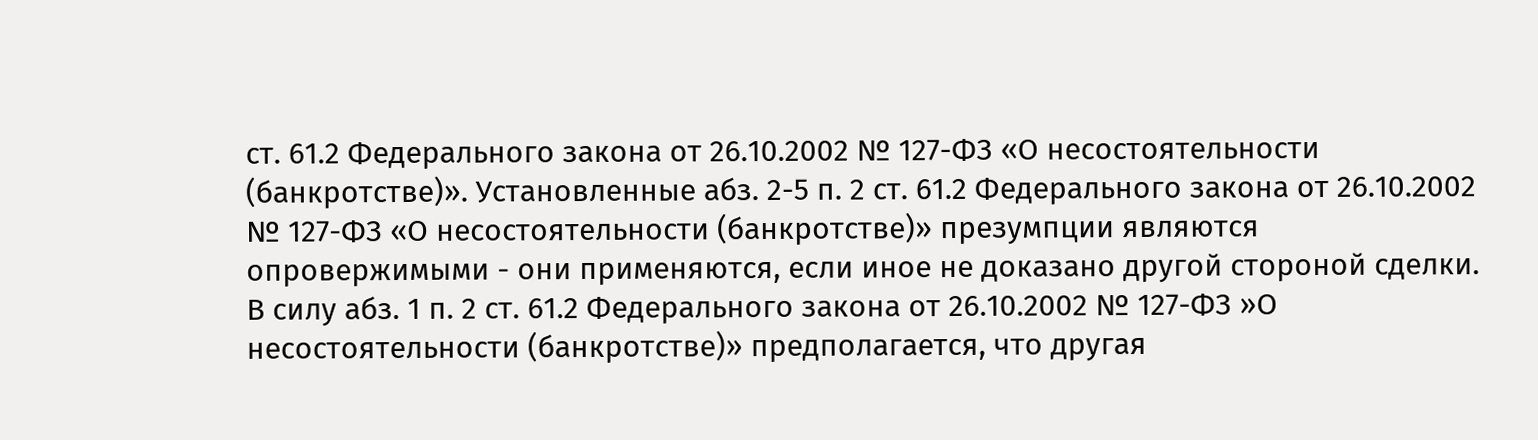ст. 61.2 Федерального закона от 26.10.2002 № 127-ФЗ «О несостоятельности (банкротстве)». Установленные абз. 2-5 п. 2 ст. 61.2 Федерального закона от 26.10.2002 № 127-ФЗ «О несостоятельности (банкротстве)» презумпции являются опровержимыми - они применяются, если иное не доказано другой стороной сделки. В силу абз. 1 п. 2 ст. 61.2 Федерального закона от 26.10.2002 № 127-ФЗ »О несостоятельности (банкротстве)» предполагается, что другая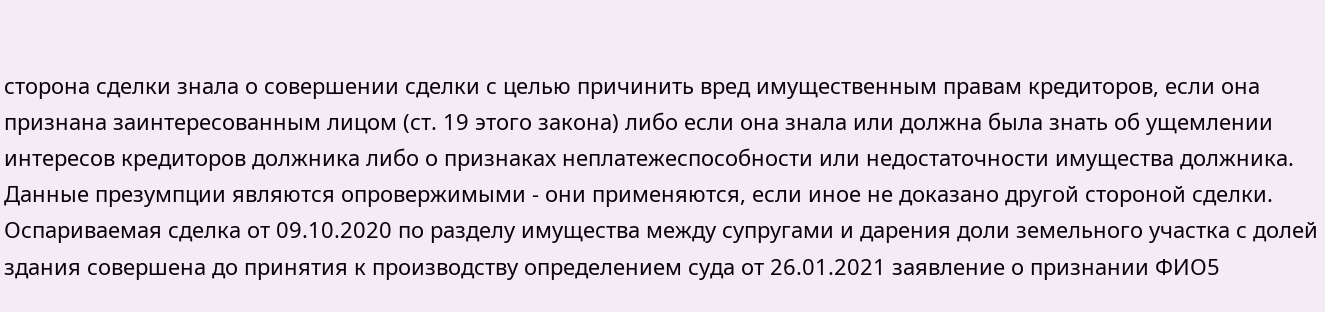сторона сделки знала о совершении сделки с целью причинить вред имущественным правам кредиторов, если она признана заинтересованным лицом (ст. 19 этого закона) либо если она знала или должна была знать об ущемлении интересов кредиторов должника либо о признаках неплатежеспособности или недостаточности имущества должника. Данные презумпции являются опровержимыми - они применяются, если иное не доказано другой стороной сделки. Оспариваемая сделка от 09.10.2020 по разделу имущества между супругами и дарения доли земельного участка с долей здания совершена до принятия к производству определением суда от 26.01.2021 заявление о признании ФИО5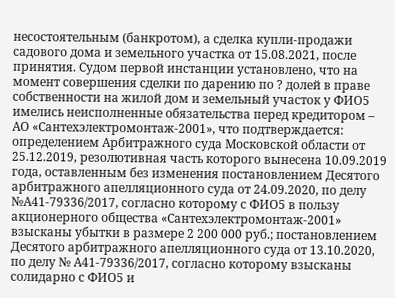несостоятельным (банкротом), а сделка купли-продажи садового дома и земельного участка от 15.08.2021, после принятия. Судом первой инстанции установлено, что на момент совершения сделки по дарению по ? долей в праве собственности на жилой дом и земельный участок у ФИО5 имелись неисполненные обязательства перед кредитором – АО «Сантехэлектромонтаж-2001», что подтверждается: определением Арбитражного суда Московской области от 25.12.2019, резолютивная часть которого вынесена 10.09.2019 года, оставленным без изменения постановлением Десятого арбитражного апелляционного суда от 24.09.2020, по делу №А41-79336/2017, согласно которому с ФИО5 в пользу акционерного общества «Сантехэлектромонтаж-2001» взысканы убытки в размере 2 200 000 руб.; постановлением Десятого арбитражного апелляционного суда от 13.10.2020, по делу № А41-79336/2017, согласно которому взысканы солидарно с ФИО5 и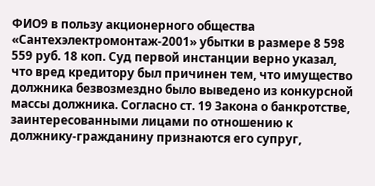ФИО9 в пользу акционерного общества «Сантехэлектромонтаж-2001» убытки в размере 8 598 559 руб. 18 коп. Суд первой инстанции верно указал, что вред кредитору был причинен тем, что имущество должника безвозмездно было выведено из конкурсной массы должника. Согласно ст. 19 Закона о банкротстве, заинтересованными лицами по отношению к должнику-гражданину признаются его супруг,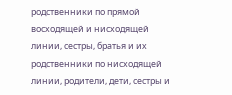родственники по прямой восходящей и нисходящей линии, сестры, братья и их родственники по нисходящей линии, родители, дети, сестры и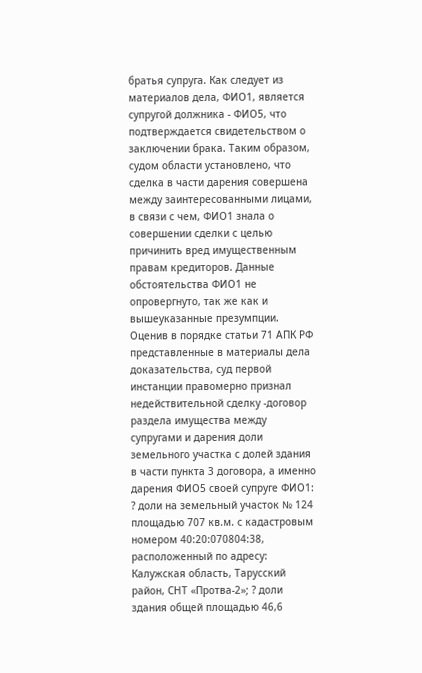братья супруга. Как следует из материалов дела, ФИО1, является супругой должника - ФИО5, что подтверждается свидетельством о заключении брака. Таким образом, судом области установлено, что сделка в части дарения совершена между заинтересованными лицами, в связи с чем, ФИО1 знала о совершении сделки с целью причинить вред имущественным правам кредиторов. Данные обстоятельства ФИО1 не опровергнуто, так же как и вышеуказанные презумпции. Оценив в порядке статьи 71 АПК РФ представленные в материалы дела доказательства, суд первой инстанции правомерно признал недействительной сделку -договор раздела имущества между супругами и дарения доли земельного участка с долей здания в части пункта 3 договора, а именно дарения ФИО5 своей супруге ФИО1: ? доли на земельный участок № 124 площадью 707 кв.м. с кадастровым номером 40:20:070804:38, расположенный по адресу: Калужская область, Тарусский район, СНТ «Протва-2»; ? доли здания общей площадью 46,6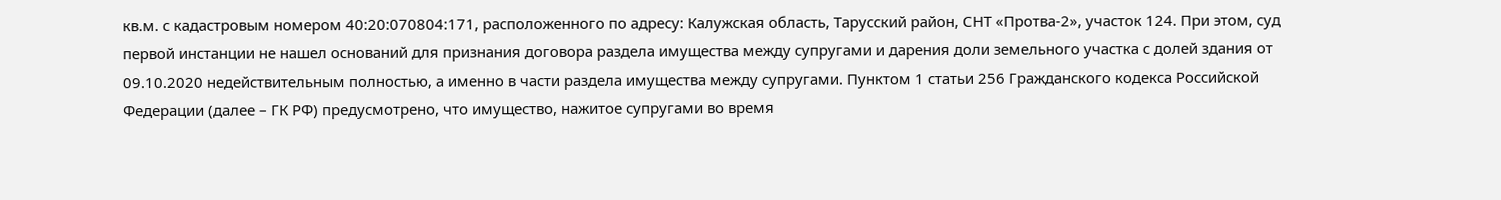кв.м. с кадастровым номером 40:20:070804:171, расположенного по адресу: Калужская область, Тарусский район, СНТ «Протва-2», участок 124. При этом, суд первой инстанции не нашел оснований для признания договора раздела имущества между супругами и дарения доли земельного участка с долей здания от 09.10.2020 недействительным полностью, а именно в части раздела имущества между супругами. Пунктом 1 статьи 256 Гражданского кодекса Российской Федерации (далее – ГК РФ) предусмотрено, что имущество, нажитое супругами во время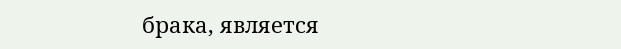брака, является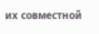их совместной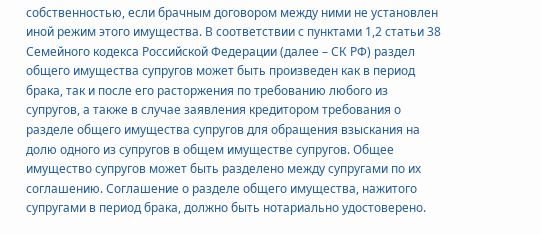собственностью, если брачным договором между ними не установлен иной режим этого имущества. В соответствии с пунктами 1,2 статьи 38 Семейного кодекса Российской Федерации (далее – СК РФ) раздел общего имущества супругов может быть произведен как в период брака, так и после его расторжения по требованию любого из супругов, а также в случае заявления кредитором требования о разделе общего имущества супругов для обращения взыскания на долю одного из супругов в общем имуществе супругов. Общее имущество супругов может быть разделено между супругами по их соглашению. Соглашение о разделе общего имущества, нажитого супругами в период брака, должно быть нотариально удостоверено.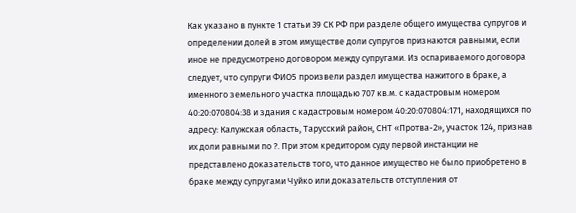Как указано в пункте 1 статьи 39 СК РФ при разделе общего имущества супругов и определении долей в этом имуществе доли супругов признаются равными, если иное не предусмотрено договором между супругами. Из оспариваемого договора следует, что супруги ФИО5 произвели раздел имущества нажитого в браке, а именного земельного участка площадью 707 кв.м. с кадастровым номером 40:20:070804:38 и здания с кадастровым номером 40:20:070804:171, находящихся по адресу: Калужская область, Тарусский район, СНТ «Протва-2», участок 124, признав их доли равными по ?. При этом кредитором суду первой инстанции не представлено доказательств того, что данное имущество не было приобретено в браке между супругами Чуйко или доказательств отступления от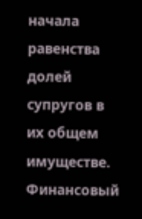начала равенства долей супругов в их общем имуществе. Финансовый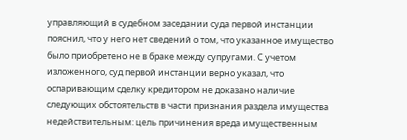управляющий в судебном заседании суда первой инстанции пояснил, что у него нет сведений о том, что указанное имущество было приобретено не в браке между супругами. С учетом изложенного, суд первой инстанции верно указал, что оспаривающим сделку кредитором не доказано наличие следующих обстоятельств в части признания раздела имущества недействительным: цель причинения вреда имущественным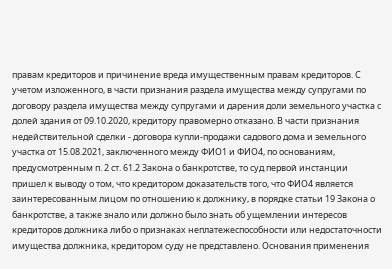правам кредиторов и причинение вреда имущественным правам кредиторов. С учетом изложенного, в части признания раздела имущества между супругами по договору раздела имущества между супругами и дарения доли земельного участка с долей здания от 09.10.2020, кредитору правомерно отказано. В части признания недействительной сделки - договора купли-продажи садового дома и земельного участка от 15.08.2021, заключенного между ФИО1 и ФИО4, по основаниям, предусмотренным п. 2 ст. 61.2 Закона о банкротстве, то суд первой инстанции пришел к выводу о том, что кредитором доказательств того, что ФИО4 является заинтересованным лицом по отношению к должнику, в порядке статьи 19 Закона о банкротстве, а также знало или должно было знать об ущемлении интересов кредиторов должника либо о признаках неплатежеспособности или недостаточности имущества должника, кредитором суду не представлено. Основания применения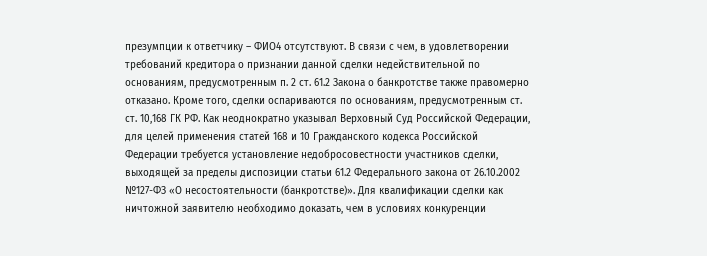презумпции к ответчику – ФИО4 отсутствуют. В связи с чем, в удовлетворении требований кредитора о признании данной сделки недействительной по основаниям, предусмотренным п. 2 ст. 61.2 Закона о банкротстве также правомерно отказано. Кроме того, сделки оспариваются по основаниям, предусмотренным ст. ст. 10,168 ГК РФ. Как неоднократно указывал Верховный Суд Российской Федерации, для целей применения статей 168 и 10 Гражданского кодекса Российской Федерации требуется установление недобросовестности участников сделки, выходящей за пределы диспозиции статьи 61.2 Федерального закона от 26.10.2002 №127-ФЗ «О несостоятельности (банкротстве)». Для квалификации сделки как ничтожной заявителю необходимо доказать, чем в условиях конкуренции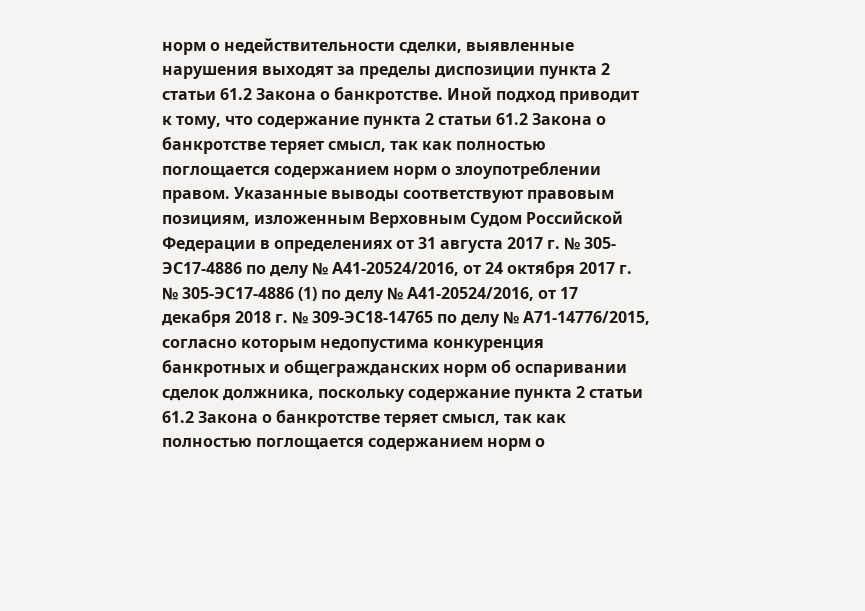норм о недействительности сделки, выявленные нарушения выходят за пределы диспозиции пункта 2 статьи 61.2 Закона о банкротстве. Иной подход приводит к тому, что содержание пункта 2 статьи 61.2 Закона о банкротстве теряет смысл, так как полностью поглощается содержанием норм о злоупотреблении правом. Указанные выводы соответствуют правовым позициям, изложенным Верховным Судом Российской Федерации в определениях от 31 августа 2017 г. № 305-ЭС17-4886 по делу № А41-20524/2016, от 24 октября 2017 г. № 305-ЭС17-4886 (1) по делу № А41-20524/2016, от 17 декабря 2018 г. № 309-ЭС18-14765 по делу № А71-14776/2015, согласно которым недопустима конкуренция банкротных и общегражданских норм об оспаривании сделок должника, поскольку содержание пункта 2 статьи 61.2 Закона о банкротстве теряет смысл, так как полностью поглощается содержанием норм о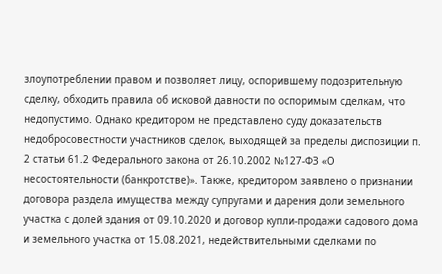злоупотреблении правом и позволяет лицу, оспорившему подозрительную сделку, обходить правила об исковой давности по оспоримым сделкам, что недопустимо. Однако кредитором не представлено суду доказательств недобросовестности участников сделок, выходящей за пределы диспозиции п. 2 статьи 61.2 Федерального закона от 26.10.2002 №127-ФЗ «О несостоятельности (банкротстве)». Также, кредитором заявлено о признании договора раздела имущества между супругами и дарения доли земельного участка с долей здания от 09.10.2020 и договор купли-продажи садового дома и земельного участка от 15.08.2021, недействительными сделками по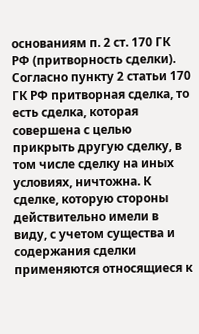основаниям п. 2 ст. 170 ГК РФ (притворность сделки). Согласно пункту 2 статьи 170 ГК РФ притворная сделка, то есть сделка, которая совершена с целью прикрыть другую сделку, в том числе сделку на иных условиях, ничтожна. К сделке, которую стороны действительно имели в виду, с учетом существа и содержания сделки применяются относящиеся к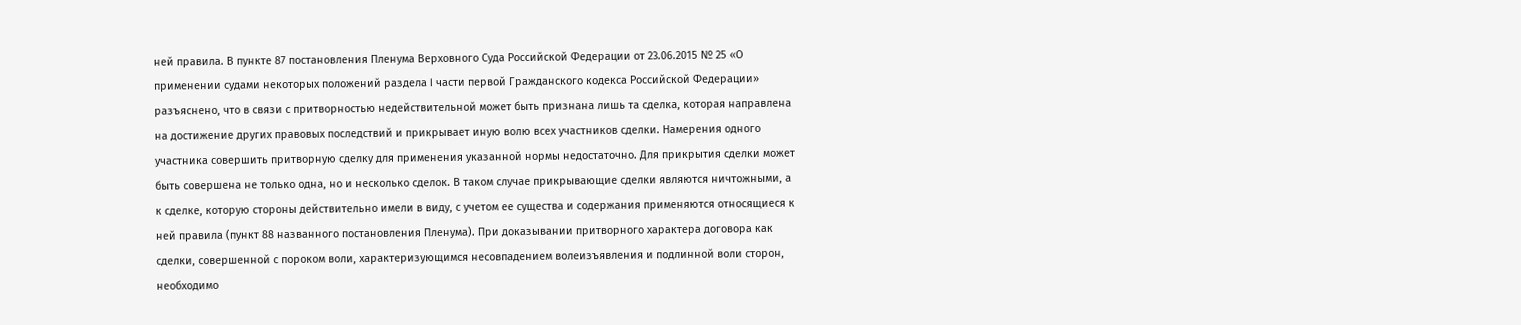ней правила. В пункте 87 постановления Пленума Верховного Суда Российской Федерации от 23.06.2015 № 25 «О применении судами некоторых положений раздела I части первой Гражданского кодекса Российской Федерации» разъяснено, что в связи с притворностью недействительной может быть признана лишь та сделка, которая направлена на достижение других правовых последствий и прикрывает иную волю всех участников сделки. Намерения одного участника совершить притворную сделку для применения указанной нормы недостаточно. Для прикрытия сделки может быть совершена не только одна, но и несколько сделок. В таком случае прикрывающие сделки являются ничтожными, а к сделке, которую стороны действительно имели в виду, с учетом ее существа и содержания применяются относящиеся к ней правила (пункт 88 названного постановления Пленума). При доказывании притворного характера договора как сделки, совершенной с пороком воли, характеризующимся несовпадением волеизъявления и подлинной воли сторон, необходимо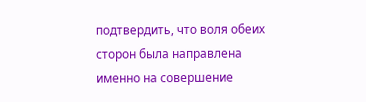подтвердить, что воля обеих сторон была направлена именно на совершение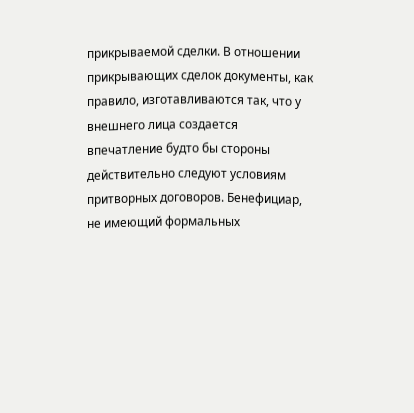прикрываемой сделки. В отношении прикрывающих сделок документы, как правило, изготавливаются так, что у внешнего лица создается впечатление будто бы стороны действительно следуют условиям притворных договоров. Бенефициар, не имеющий формальных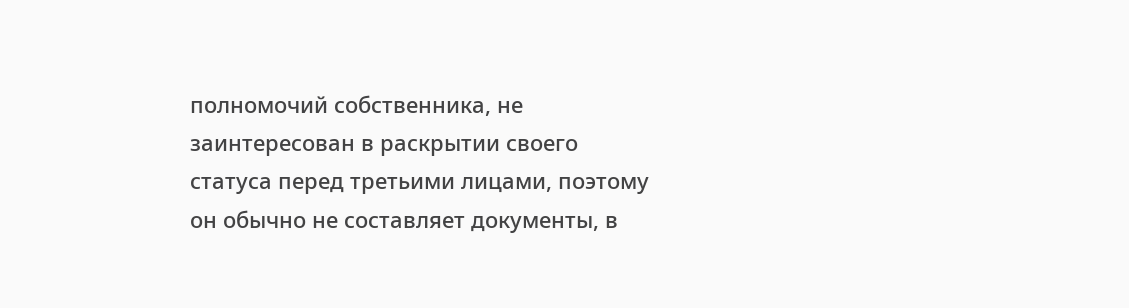полномочий собственника, не заинтересован в раскрытии своего статуса перед третьими лицами, поэтому он обычно не составляет документы, в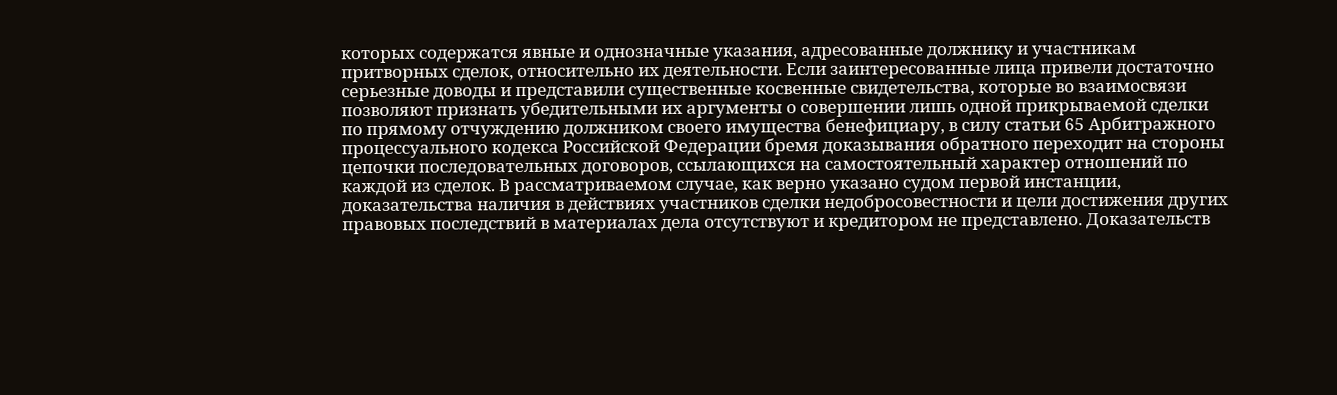которых содержатся явные и однозначные указания, адресованные должнику и участникам притворных сделок, относительно их деятельности. Если заинтересованные лица привели достаточно серьезные доводы и представили существенные косвенные свидетельства, которые во взаимосвязи позволяют признать убедительными их аргументы о совершении лишь одной прикрываемой сделки по прямому отчуждению должником своего имущества бенефициару, в силу статьи 65 Арбитражного процессуального кодекса Российской Федерации бремя доказывания обратного переходит на стороны цепочки последовательных договоров, ссылающихся на самостоятельный характер отношений по каждой из сделок. В рассматриваемом случае, как верно указано судом первой инстанции, доказательства наличия в действиях участников сделки недобросовестности и цели достижения других правовых последствий в материалах дела отсутствуют и кредитором не представлено. Доказательств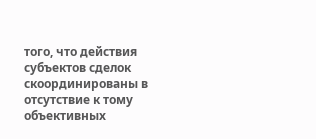того, что действия субъектов сделок скоординированы в отсутствие к тому объективных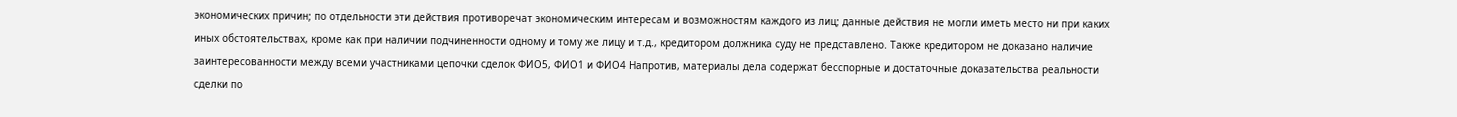экономических причин; по отдельности эти действия противоречат экономическим интересам и возможностям каждого из лиц; данные действия не могли иметь место ни при каких иных обстоятельствах, кроме как при наличии подчиненности одному и тому же лицу и т.д., кредитором должника суду не представлено. Также кредитором не доказано наличие заинтересованности между всеми участниками цепочки сделок ФИО5, ФИО1 и ФИО4 Напротив, материалы дела содержат бесспорные и достаточные доказательства реальности сделки по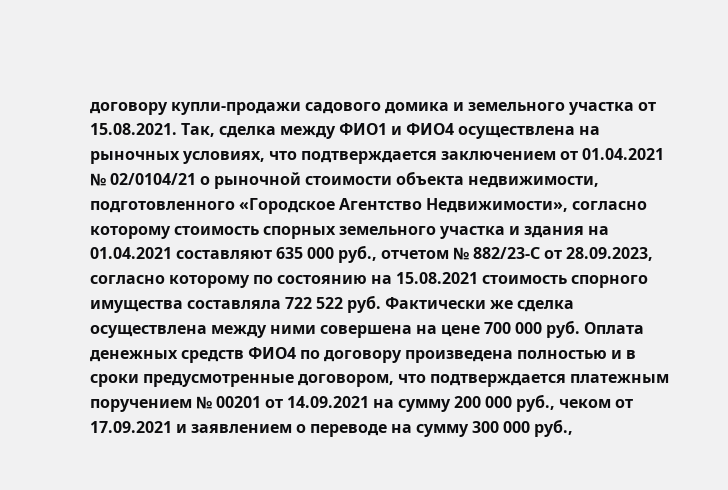договору купли-продажи садового домика и земельного участка от 15.08.2021. Так, сделка между ФИО1 и ФИО4 осуществлена на рыночных условиях, что подтверждается заключением от 01.04.2021 № 02/0104/21 о рыночной стоимости объекта недвижимости, подготовленного «Городское Агентство Недвижимости», согласно которому стоимость спорных земельного участка и здания на 01.04.2021 составляют 635 000 руб., отчетом № 882/23-С от 28.09.2023, согласно которому по состоянию на 15.08.2021 стоимость спорного имущества составляла 722 522 руб. Фактически же сделка осуществлена между ними совершена на цене 700 000 руб. Оплата денежных средств ФИО4 по договору произведена полностью и в сроки предусмотренные договором, что подтверждается платежным поручением № 00201 от 14.09.2021 на сумму 200 000 руб., чеком от 17.09.2021 и заявлением о переводе на сумму 300 000 руб.,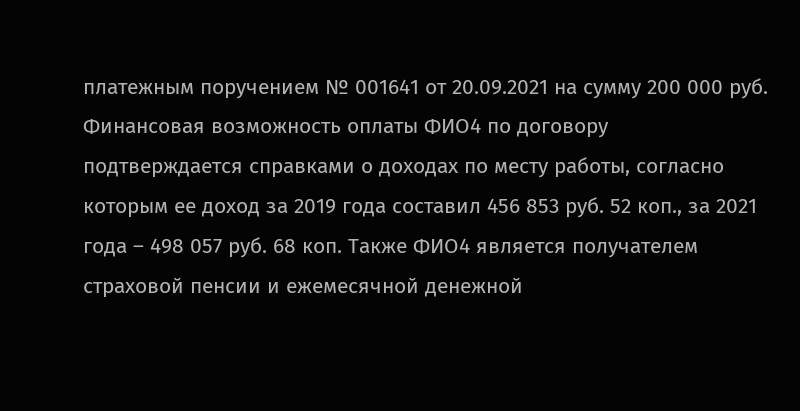платежным поручением № 001641 от 20.09.2021 на сумму 200 000 руб. Финансовая возможность оплаты ФИО4 по договору подтверждается справками о доходах по месту работы, согласно которым ее доход за 2019 года составил 456 853 руб. 52 коп., за 2021 года – 498 057 руб. 68 коп. Также ФИО4 является получателем страховой пенсии и ежемесячной денежной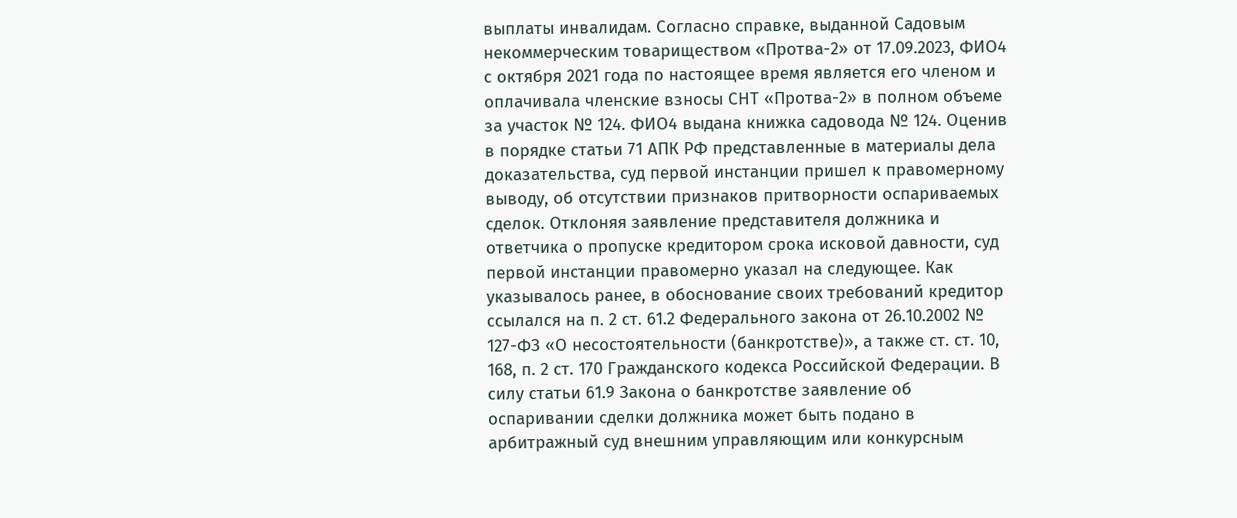выплаты инвалидам. Согласно справке, выданной Садовым некоммерческим товариществом «Протва-2» от 17.09.2023, ФИО4 с октября 2021 года по настоящее время является его членом и оплачивала членские взносы СНТ «Протва-2» в полном объеме за участок № 124. ФИО4 выдана книжка садовода № 124. Оценив в порядке статьи 71 АПК РФ представленные в материалы дела доказательства, суд первой инстанции пришел к правомерному выводу, об отсутствии признаков притворности оспариваемых сделок. Отклоняя заявление представителя должника и ответчика о пропуске кредитором срока исковой давности, суд первой инстанции правомерно указал на следующее. Как указывалось ранее, в обоснование своих требований кредитор ссылался на п. 2 ст. 61.2 Федерального закона от 26.10.2002 № 127-ФЗ «О несостоятельности (банкротстве)», а также ст. ст. 10, 168, п. 2 ст. 170 Гражданского кодекса Российской Федерации. В силу статьи 61.9 Закона о банкротстве заявление об оспаривании сделки должника может быть подано в арбитражный суд внешним управляющим или конкурсным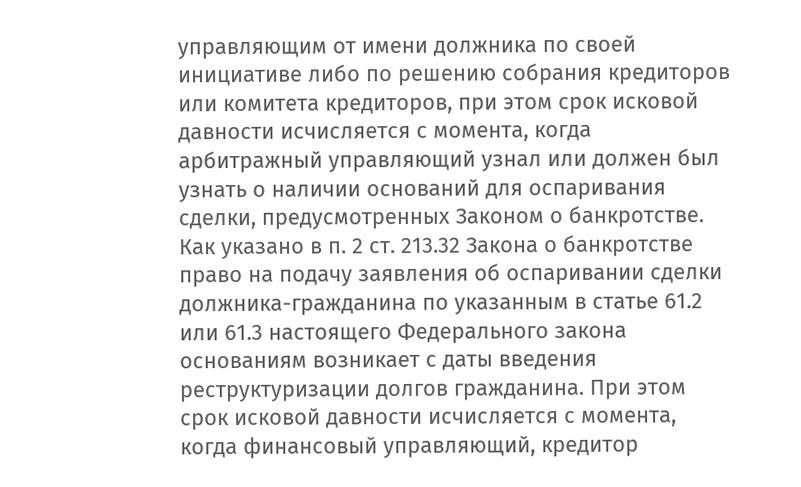управляющим от имени должника по своей инициативе либо по решению собрания кредиторов или комитета кредиторов, при этом срок исковой давности исчисляется с момента, когда арбитражный управляющий узнал или должен был узнать о наличии оснований для оспаривания сделки, предусмотренных Законом о банкротстве. Как указано в п. 2 ст. 213.32 Закона о банкротстве право на подачу заявления об оспаривании сделки должника-гражданина по указанным в статье 61.2 или 61.3 настоящего Федерального закона основаниям возникает с даты введения реструктуризации долгов гражданина. При этом срок исковой давности исчисляется с момента, когда финансовый управляющий, кредитор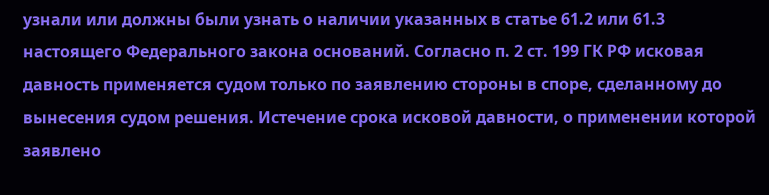узнали или должны были узнать о наличии указанных в статье 61.2 или 61.3 настоящего Федерального закона оснований. Согласно п. 2 ст. 199 ГК РФ исковая давность применяется судом только по заявлению стороны в споре, сделанному до вынесения судом решения. Истечение срока исковой давности, о применении которой заявлено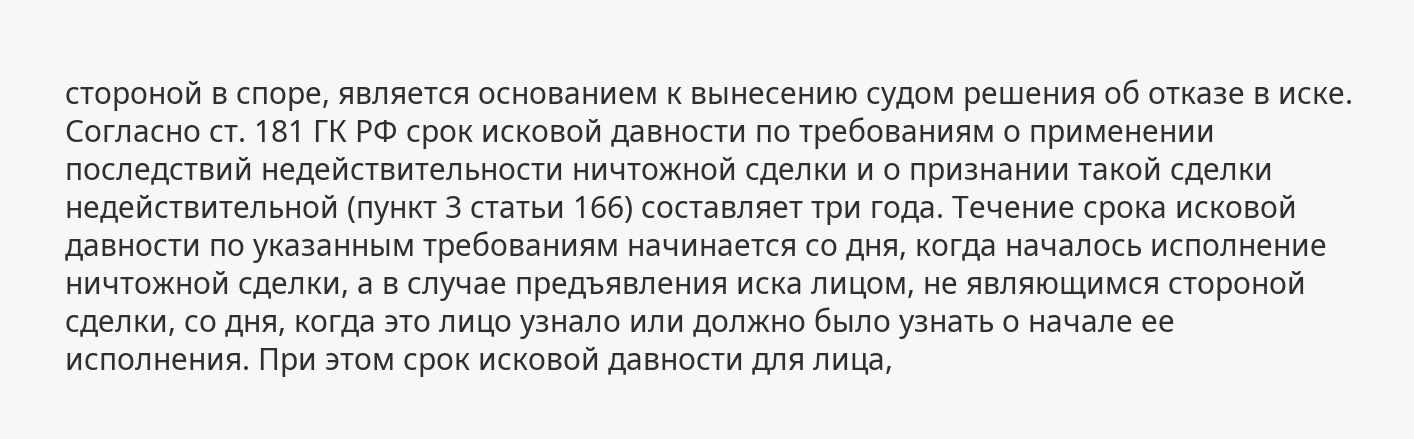стороной в споре, является основанием к вынесению судом решения об отказе в иске. Согласно ст. 181 ГК РФ срок исковой давности по требованиям о применении последствий недействительности ничтожной сделки и о признании такой сделки недействительной (пункт 3 статьи 166) составляет три года. Течение срока исковой давности по указанным требованиям начинается со дня, когда началось исполнение ничтожной сделки, а в случае предъявления иска лицом, не являющимся стороной сделки, со дня, когда это лицо узнало или должно было узнать о начале ее исполнения. При этом срок исковой давности для лица,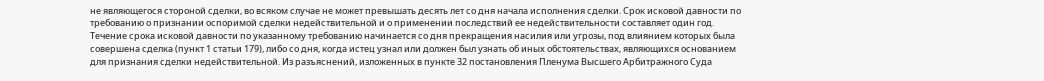не являющегося стороной сделки, во всяком случае не может превышать десять лет со дня начала исполнения сделки. Срок исковой давности по требованию о признании оспоримой сделки недействительной и о применении последствий ее недействительности составляет один год. Течение срока исковой давности по указанному требованию начинается со дня прекращения насилия или угрозы, под влиянием которых была совершена сделка (пункт 1 статьи 179), либо со дня, когда истец узнал или должен был узнать об иных обстоятельствах, являющихся основанием для признания сделки недействительной. Из разъяснений, изложенных в пункте 32 постановления Пленума Высшего Арбитражного Суда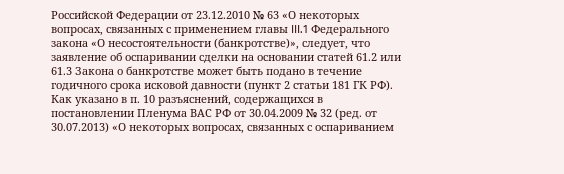Российской Федерации от 23.12.2010 № 63 «О некоторых вопросах, связанных с применением главы III.1 Федерального закона «О несостоятельности (банкротстве)», следует, что заявление об оспаривании сделки на основании статей 61.2 или 61.3 Закона о банкротстве может быть подано в течение годичного срока исковой давности (пункт 2 статьи 181 ГК РФ). Как указано в п. 10 разъяснений, содержащихся в постановлении Пленума ВАС РФ от 30.04.2009 № 32 (ред. от 30.07.2013) «О некоторых вопросах, связанных с оспариванием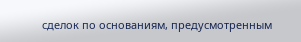сделок по основаниям, предусмотренным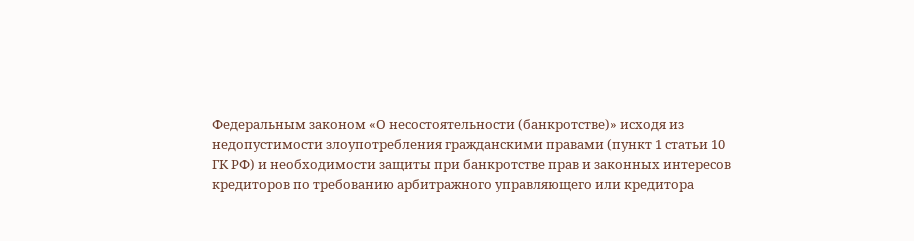Федеральным законом «О несостоятельности (банкротстве)» исходя из недопустимости злоупотребления гражданскими правами (пункт 1 статьи 10 ГК РФ) и необходимости защиты при банкротстве прав и законных интересов кредиторов по требованию арбитражного управляющего или кредитора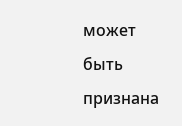может быть признана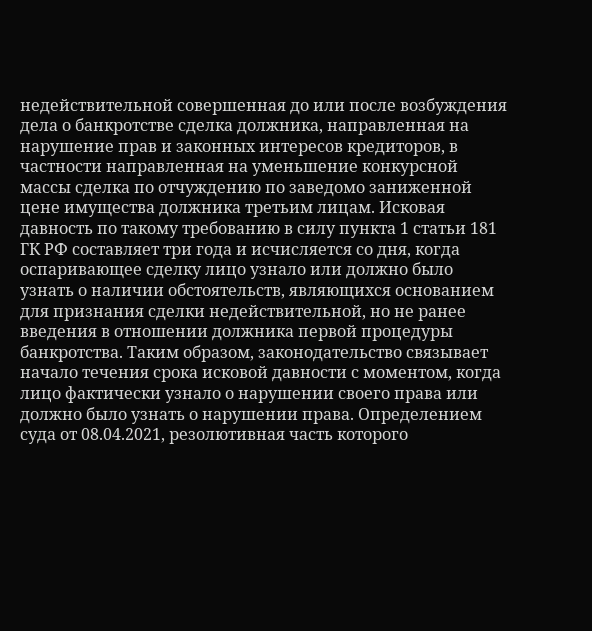недействительной совершенная до или после возбуждения дела о банкротстве сделка должника, направленная на нарушение прав и законных интересов кредиторов, в частности направленная на уменьшение конкурсной массы сделка по отчуждению по заведомо заниженной цене имущества должника третьим лицам. Исковая давность по такому требованию в силу пункта 1 статьи 181 ГК РФ составляет три года и исчисляется со дня, когда оспаривающее сделку лицо узнало или должно было узнать о наличии обстоятельств, являющихся основанием для признания сделки недействительной, но не ранее введения в отношении должника первой процедуры банкротства. Таким образом, законодательство связывает начало течения срока исковой давности с моментом, когда лицо фактически узнало о нарушении своего права или должно было узнать о нарушении права. Определением суда от 08.04.2021, резолютивная часть которого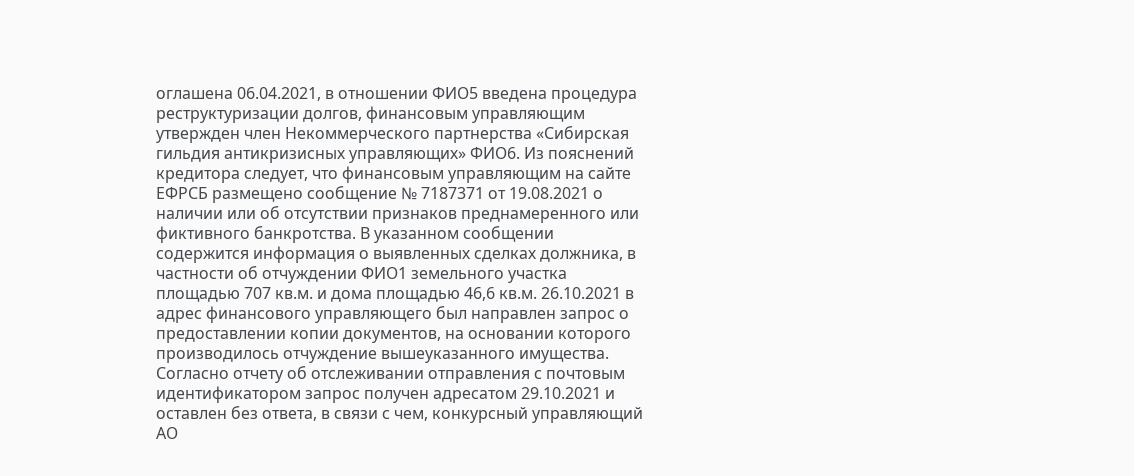оглашена 06.04.2021, в отношении ФИО5 введена процедура реструктуризации долгов, финансовым управляющим утвержден член Некоммерческого партнерства «Сибирская гильдия антикризисных управляющих» ФИО6. Из пояснений кредитора следует, что финансовым управляющим на сайте ЕФРСБ размещено сообщение № 7187371 от 19.08.2021 о наличии или об отсутствии признаков преднамеренного или фиктивного банкротства. В указанном сообщении содержится информация о выявленных сделках должника, в частности об отчуждении ФИО1 земельного участка площадью 707 кв.м. и дома площадью 46,6 кв.м. 26.10.2021 в адрес финансового управляющего был направлен запрос о предоставлении копии документов, на основании которого производилось отчуждение вышеуказанного имущества. Согласно отчету об отслеживании отправления с почтовым идентификатором запрос получен адресатом 29.10.2021 и оставлен без ответа, в связи с чем, конкурсный управляющий АО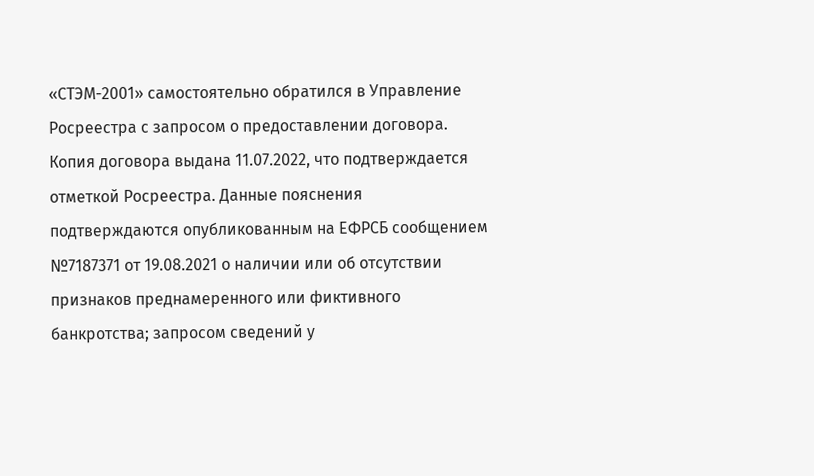«СТЭМ-2001» самостоятельно обратился в Управление Росреестра с запросом о предоставлении договора. Копия договора выдана 11.07.2022, что подтверждается отметкой Росреестра. Данные пояснения подтверждаются опубликованным на ЕФРСБ сообщением №7187371 от 19.08.2021 о наличии или об отсутствии признаков преднамеренного или фиктивного банкротства; запросом сведений у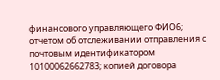финансового управляющего ФИО6; отчетом об отслеживании отправления с почтовым идентификатором 10100062662783; копией договора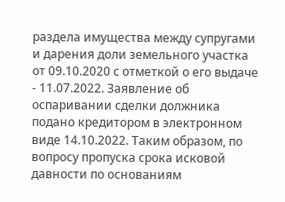раздела имущества между супругами и дарения доли земельного участка от 09.10.2020 с отметкой о его выдаче - 11.07.2022. Заявление об оспаривании сделки должника подано кредитором в электронном виде 14.10.2022. Таким образом, по вопросу пропуска срока исковой давности по основаниям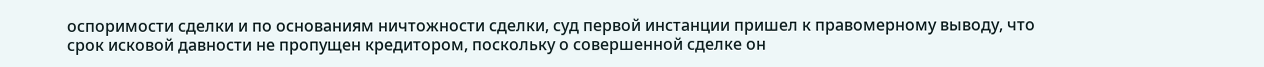оспоримости сделки и по основаниям ничтожности сделки, суд первой инстанции пришел к правомерному выводу, что срок исковой давности не пропущен кредитором, поскольку о совершенной сделке он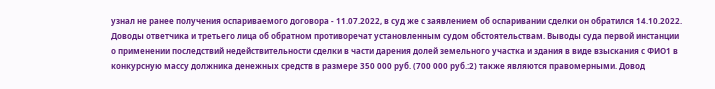узнал не ранее получения оспариваемого договора - 11.07.2022, в суд же с заявлением об оспаривании сделки он обратился 14.10.2022. Доводы ответчика и третьего лица об обратном противоречат установленным судом обстоятельствам. Выводы суда первой инстанции о применении последствий недействительности сделки в части дарения долей земельного участка и здания в виде взыскания с ФИО1 в конкурсную массу должника денежных средств в размере 350 000 руб. (700 000 руб.:2) также являются правомерными. Довод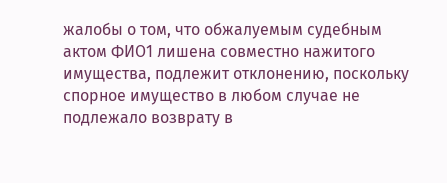жалобы о том, что обжалуемым судебным актом ФИО1 лишена совместно нажитого имущества, подлежит отклонению, поскольку спорное имущество в любом случае не подлежало возврату в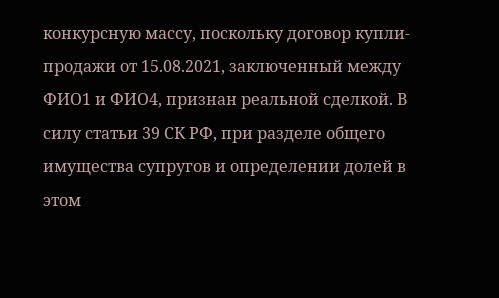конкурсную массу, поскольку договор купли-продажи от 15.08.2021, заключенный между ФИО1 и ФИО4, признан реальной сделкой. В силу статьи 39 СК РФ, при разделе общего имущества супругов и определении долей в этом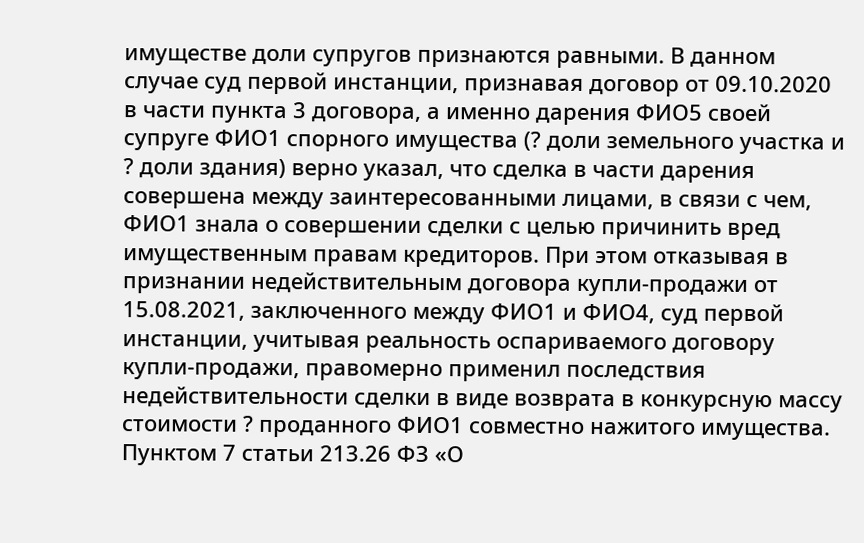имуществе доли супругов признаются равными. В данном случае суд первой инстанции, признавая договор от 09.10.2020 в части пункта 3 договора, а именно дарения ФИО5 своей супруге ФИО1 спорного имущества (? доли земельного участка и ? доли здания) верно указал, что сделка в части дарения совершена между заинтересованными лицами, в связи с чем, ФИО1 знала о совершении сделки с целью причинить вред имущественным правам кредиторов. При этом отказывая в признании недействительным договора купли-продажи от 15.08.2021, заключенного между ФИО1 и ФИО4, суд первой инстанции, учитывая реальность оспариваемого договору купли-продажи, правомерно применил последствия недействительности сделки в виде возврата в конкурсную массу стоимости ? проданного ФИО1 совместно нажитого имущества. Пунктом 7 статьи 213.26 ФЗ «О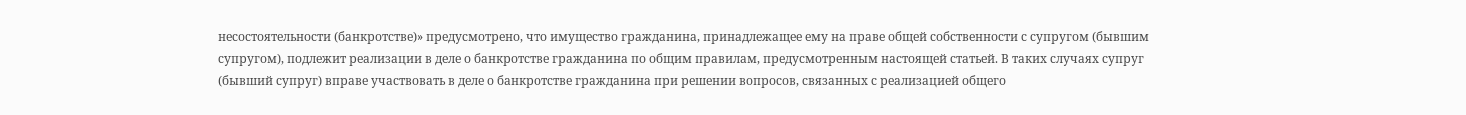несостоятельности (банкротстве)» предусмотрено, что имущество гражданина, принадлежащее ему на праве общей собственности с супругом (бывшим супругом), подлежит реализации в деле о банкротстве гражданина по общим правилам, предусмотренным настоящей статьей. В таких случаях супруг (бывший супруг) вправе участвовать в деле о банкротстве гражданина при решении вопросов, связанных с реализацией общего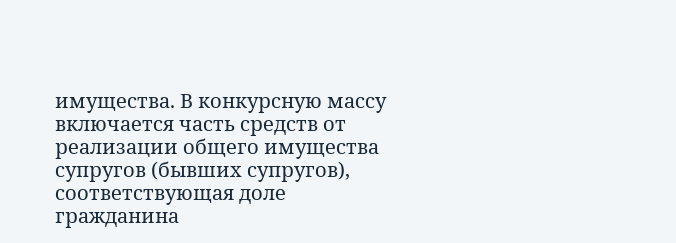имущества. В конкурсную массу включается часть средств от реализации общего имущества супругов (бывших супругов), соответствующая доле гражданина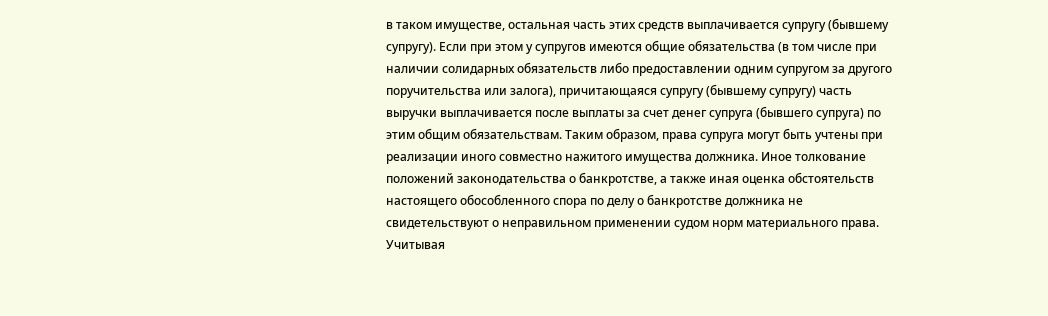в таком имуществе, остальная часть этих средств выплачивается супругу (бывшему супругу). Если при этом у супругов имеются общие обязательства (в том числе при наличии солидарных обязательств либо предоставлении одним супругом за другого поручительства или залога), причитающаяся супругу (бывшему супругу) часть выручки выплачивается после выплаты за счет денег супруга (бывшего супруга) по этим общим обязательствам. Таким образом, права супруга могут быть учтены при реализации иного совместно нажитого имущества должника. Иное толкование положений законодательства о банкротстве, а также иная оценка обстоятельств настоящего обособленного спора по делу о банкротстве должника не свидетельствуют о неправильном применении судом норм материального права. Учитывая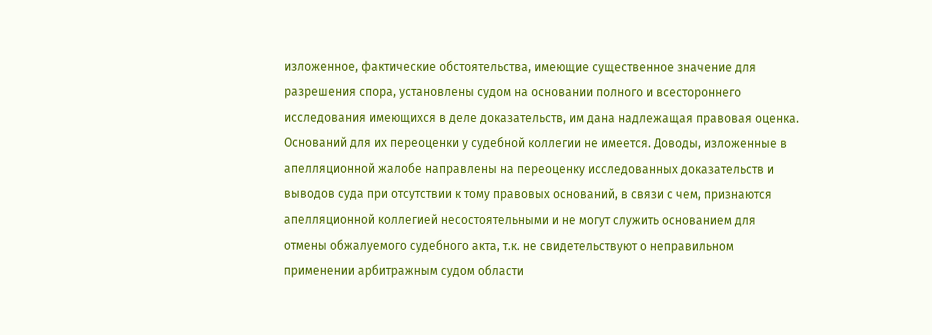изложенное, фактические обстоятельства, имеющие существенное значение для разрешения спора, установлены судом на основании полного и всестороннего исследования имеющихся в деле доказательств, им дана надлежащая правовая оценка. Оснований для их переоценки у судебной коллегии не имеется. Доводы, изложенные в апелляционной жалобе направлены на переоценку исследованных доказательств и выводов суда при отсутствии к тому правовых оснований, в связи с чем, признаются апелляционной коллегией несостоятельными и не могут служить основанием для отмены обжалуемого судебного акта, т.к. не свидетельствуют о неправильном применении арбитражным судом области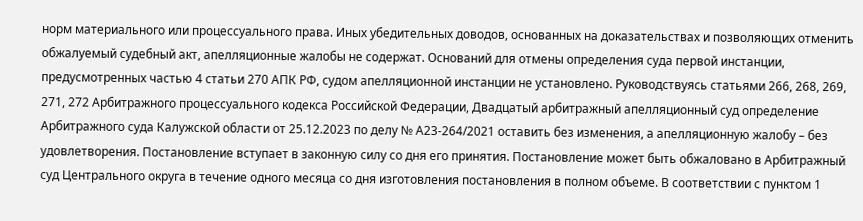норм материального или процессуального права. Иных убедительных доводов, основанных на доказательствах и позволяющих отменить обжалуемый судебный акт, апелляционные жалобы не содержат. Оснований для отмены определения суда первой инстанции, предусмотренных частью 4 статьи 270 АПК РФ, судом апелляционной инстанции не установлено. Руководствуясь статьями 266, 268, 269, 271, 272 Арбитражного процессуального кодекса Российской Федерации, Двадцатый арбитражный апелляционный суд определение Арбитражного суда Калужской области от 25.12.2023 по делу № А23-264/2021 оставить без изменения, а апелляционную жалобу – без удовлетворения. Постановление вступает в законную силу со дня его принятия. Постановление может быть обжаловано в Арбитражный суд Центрального округа в течение одного месяца со дня изготовления постановления в полном объеме. В соответствии с пунктом 1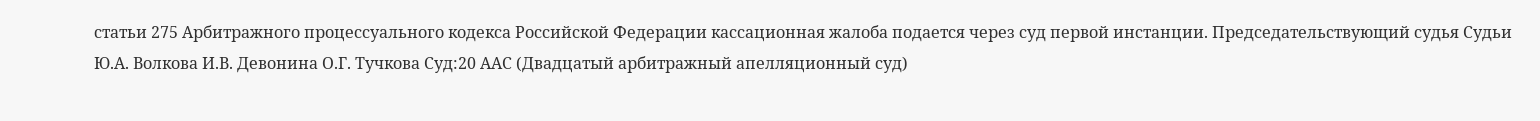статьи 275 Арбитражного процессуального кодекса Российской Федерации кассационная жалоба подается через суд первой инстанции. Председательствующий судья Судьи Ю.А. Волкова И.В. Девонина О.Г. Тучкова Суд:20 ААС (Двадцатый арбитражный апелляционный суд)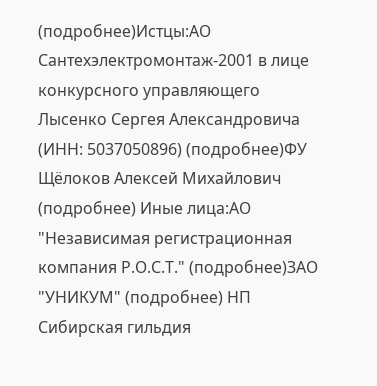(подробнее)Истцы:АО Сантехэлектромонтаж-2001 в лице конкурсного управляющего Лысенко Сергея Александровича (ИНН: 5037050896) (подробнее)ФУ Щёлоков Алексей Михайлович (подробнее) Иные лица:АО "Независимая регистрационная компания Р.О.С.Т." (подробнее)ЗАО "УНИКУМ" (подробнее) НП Сибирская гильдия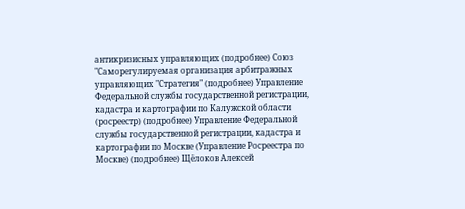антикризисных управляющих (подробнее) Союз "Саморегулируемая организация арбитражных управляющих "Стратегия" (подробнее) Управление Федеральной службы государственной регистрации, кадастра и картографии по Калужской области (росреестр) (подробнее) Управление Федеральной службы государственной регистрации, кадастра и картографии по Москве (Управление Росреестра по Москве) (подробнее) Щёлоков Алексей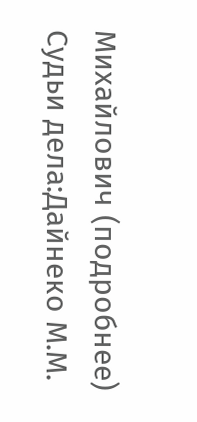Михайлович (подробнее) Судьи дела:Дайнеко М.М.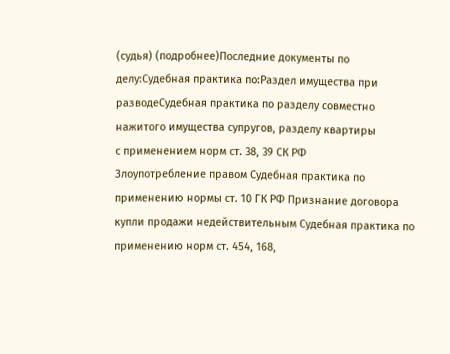(судья) (подробнее)Последние документы по делу:Судебная практика по:Раздел имущества при разводеСудебная практика по разделу совместно нажитого имущества супругов, разделу квартиры
с применением норм ст. 38, 39 СК РФ
Злоупотребление правом Судебная практика по применению нормы ст. 10 ГК РФ Признание договора купли продажи недействительным Судебная практика по применению норм ст. 454, 168,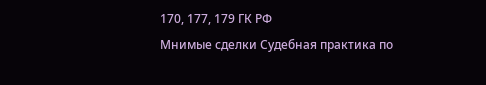170, 177, 179 ГК РФ
Мнимые сделки Судебная практика по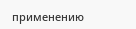применению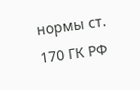нормы ст. 170 ГК РФ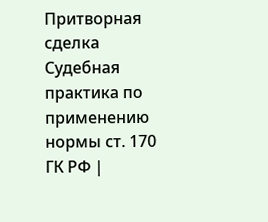Притворная сделка Судебная практика по применению нормы ст. 170 ГК РФ |